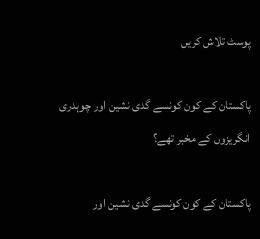پوسٹ تلاش کریں

پاکستان کے کون کونسے گدی نشین اور چوہدری انگریزوں کے مخبر تھے؟

پاکستان کے کون کونسے گدی نشین اور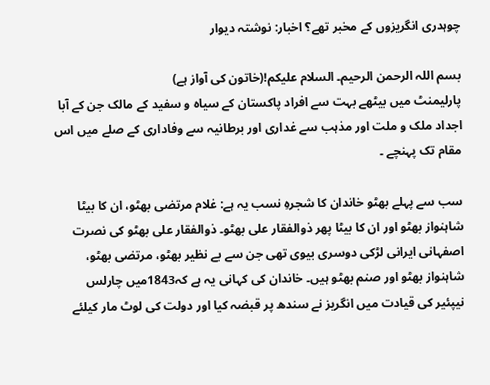چوہدری انگریزوں کے مخبر تھے؟ اخبار: نوشتہ دیوار

بسم اللہ الرحمن الرحیم۔ السلام علیکم!(خاتون کی آواز ہے)
پارلیمنٹ میں بیٹھے بہت سے افراد پاکستان کے سیاہ و سفید کے مالک جن کے آبا اجداد ملک و ملت اور مذہب سے غداری اور برطانیہ سے وفاداری کے صلے میں اس مقام تک پہنچے ۔

سب سے پہلے بھٹو خاندان کا شجرہِ نسب یہ ہے: غلام مرتضی بھٹو، ان کا بیٹا شاہنواز بھٹو اور ان کا بیٹا پھر ذوالفقار علی بھٹو۔ ذوالفقار علی بھٹو کی نصرت اصفہانی ایرانی لڑکی دوسری بیوی تھی جن سے بے نظیر بھٹو، مرتضی بھٹو، شاہنواز بھٹو اور صنم بھٹو ہیں۔ خاندان کی کہانی یہ ہے کہ1843میں چارلس نیپئیر کی قیادت میں انگریز نے سندھ پر قبضہ کیا اور دولت کی لوٹ مار کیلئے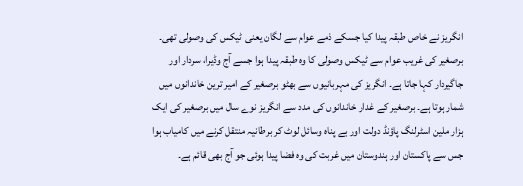انگریز نے خاص طبقہ پیدا کیا جسکے ذمے عوام سے لگان یعنی ٹیکس کی وصولی تھی۔ برصغیر کی غریب عوام سے ٹیکس وصولی کا وہ طبقہ پیدا ہوا جسے آج وڈیرا، سردار اور جاگیردار کہا جاتا ہے۔ انگریز کی مہربانیوں سے بھٹو برصغیر کے امیر ترین خاندانوں میں شمار ہوتا ہے۔ برصغیر کے غدار خاندانوں کی مدد سے انگریز نوے سال میں برصغیر کی ایک ہزار ملین اسٹرلنگ پاؤنڈ دولت اور بے پناہ وسائل لوٹ کر برطانیہ منتقل کرنے میں کامیاب ہوا جس سے پاکستان اور ہندوستان میں غربت کی وہ فضا پیدا ہوئی جو آج بھی قائم ہے۔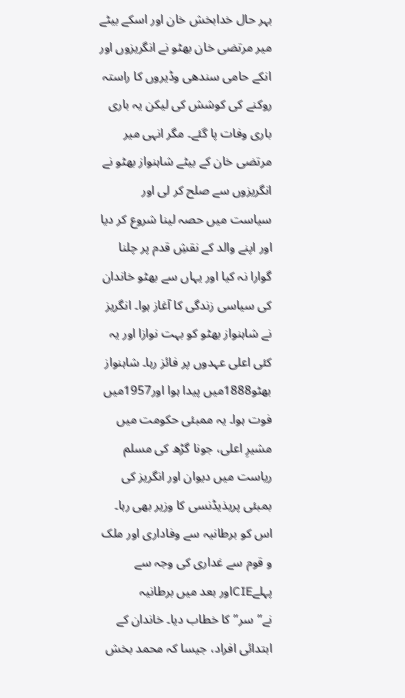بہر حال خدابخش خان اور اسکے بیٹے میر مرتضی خان بھٹو نے انگریزوں اور انکے حامی سندھی وڈیروں کا راستہ روکنے کی کوشش کی لیکن یہ باری باری وفات پا گئے۔ مگر انہی میر مرتضی خان کے بیٹے شاہنواز بھٹو نے انگریزوں سے صلح کر لی اور سیاست میں حصہ لینا شروع کر دیا اور اپنے والد کے نقشِ قدم پر چلنا گوارا نہ کیا اور یہاں سے بھٹو خاندان کی سیاسی زندگی کا آغاز ہوا۔ انگریز نے شاہنواز بھٹو کو بہت نوازا اور یہ کئی اعلی عہدوں پر فائز رہا۔ شاہنواز بھٹو1888میں پیدا ہوا اور1957میں فوت ہوا۔ یہ ممبئی حکومت میں مشیرِ اعلی، جونا گڑھ کی مسلم ریاست میں دیوان اور انگریز کی بمبئی پریذیڈنسی کا وزیر بھی رہا۔ اس کو برطانیہ سے وفاداری اور ملک و قوم سے غداری کی وجہ سے پہلےCIEاور بعد میں برطانیہ نے”سر” کا خطاب دیا۔ خاندان کے ابتدائی افراد، جیسا کہ محمد بخش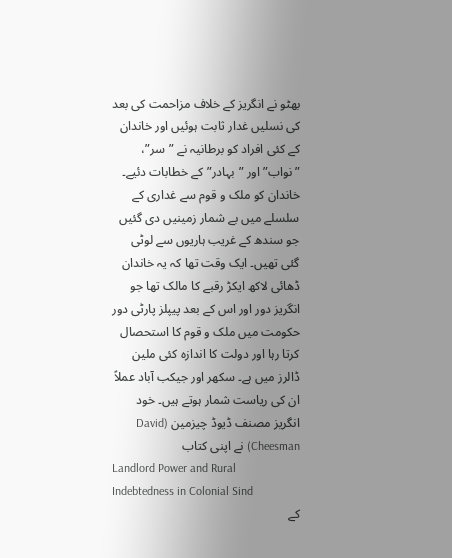بھٹو نے انگریز کے خلاف مزاحمت کی بعد کی نسلیں غدار ثابت ہوئیں اور خاندان کے کئی افراد کو برطانیہ نے ”سر”، ”نواب” اور ”بہادر”کے خطابات دئیے۔ خاندان کو ملک و قوم سے غداری کے سلسلے میں بے شمار زمینیں دی گئیں جو سندھ کے غریب ہاریوں سے لوٹی گئی تھیں۔ ایک وقت تھا کہ یہ خاندان ڈھائی لاکھ ایکڑ رقبے کا مالک تھا جو انگریز دور اور اس کے بعد پیپلز پارٹی دور حکومت میں ملک و قوم کا استحصال کرتا رہا اور دولت کا اندازہ کئی ملین ڈالرز میں ہے۔ سکھر اور جیکب آباد عملاً ان کی ریاست شمار ہوتے ہیں۔ خود انگریز مصنف ڈیوڈ چیزمین (David Cheesman) نے اپنی کتاب
Landlord Power and Rural Indebtedness in Colonial Sind
کے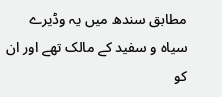مطابق سندھ میں یہ وڈیرے سیاہ و سفید کے مالک تھے اور ان کو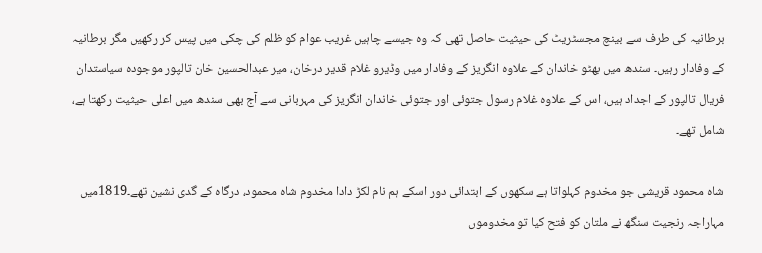برطانیہ کی طرف سے بینچ مجسٹریٹ کی حیثیت حاصل تھی کہ وہ جیسے چاہیں غریب عوام کو ظلم کی چکی میں پیس کر رکھیں مگر برطانیہ کے وفادار رہیں۔ سندھ میں بھٹو خاندان کے علاوہ انگریز کے وفادار میں وڈیرو غلام قدیر درخان، میر عبدالحسین خان تالپور موجودہ سیاستدان فریال تالپور کے اجداد ہیں، اس کے علاوہ غلام رسول جتوئی اور جتوئی خاندان انگریز کی مہربانی سے آج بھی سندھ میں اعلی حیثیت رکھتا ہے، شامل تھے۔

شاہ محمود قریشی جو مخدوم کہلواتا ہے سکھوں کے ابتدائی دور اسکے ہم نام لکڑ دادا مخدوم شاہ محمود، درگاہ کے گدی نشین تھے۔1819میں مہاراجہ رنجیت سنگھ نے ملتان کو فتح کیا تو مخدوموں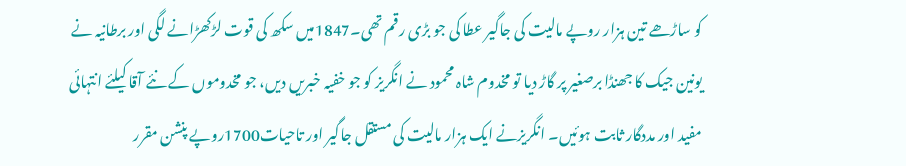کو ساڑھے تین ہزار روپے مالیت کی جاگیر عطا کی جو بڑی رقم تھی۔1847میں سکھ کی قوت لڑکھڑانے لگی اور برطانیہ نے یونین جیک کا جھنڈا برصغیر پر گاڑ دیا تو مخدوم شاہ محمود نے انگریز کو جو خفیہ خبریں دیں، جو مخدوموں کے نئے آقا کیلئے انتہائی مفید اور مددگار ثابت ہوئیں۔ انگریزنے ایک ہزار مالیت کی مستقل جاگیر اور تاحیات1700روپے پنشن مقرر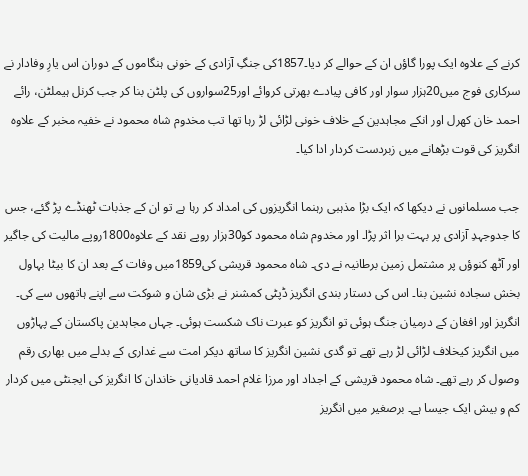کرنے کے علاوہ ایک پورا گاؤں ان کے حوالے کر دیا۔1857کی جنگِ آزادی کے خونی ہنگاموں کے دوران اس یارِ وفادار نے سرکاری فوج میں20ہزار سوار اور کافی پیادے بھرتی کروائے اور25سواروں کی پلٹن بنا کر جب کرنل ہیملٹن، رائے احمد خان کھرل اور انکے مجاہدین کے خلاف خونی لڑائی لڑ رہا تھا تب مخدوم شاہ محمود نے خفیہ مخبر کے علاوہ انگریز کی قوت بڑھانے میں زبردست کردار ادا کیا۔

جب مسلمانوں نے دیکھا کہ ایک بڑا مذہبی رہنما انگریزوں کی امداد کر رہا ہے تو ان کے جذبات ٹھنڈے پڑ گئے، جس کا جدوجہدِ آزادی پر بہت برا اثر پڑا۔ اور مخدوم شاہ محمود کو30ہزار روپے نقد کے علاوہ1800روپے مالیت کی جاگیر اور آٹھ کنوؤں پر مشتمل زمین برطانیہ نے دی۔ شاہ محمود قریشی کی1859میں وفات کے بعد ان کا بیٹا بہاول بخش سجادہ نشین بنا۔ اس کی دستار بندی انگریز ڈپٹی کمشنر نے بڑی شان و شوکت سے اپنے ہاتھوں سے کی۔ انگریز اور افغان کے درمیان جنگ ہوئی تو انگریز کو عبرت ناک شکست ہوئی۔ جہاں مجاہدین پاکستان کے پہاڑوں میں انگریز کیخلاف لڑائی لڑ رہے تھے تو گدی نشین انگریز کا ساتھ دیکر امت سے غداری کے بدلے میں بھاری رقم وصول کر رہے تھے۔ شاہ محمود قریشی کے اجداد اور مرزا غلام احمد قادیانی خاندان کا انگریز کی ایجنٹی میں کردار کم و بیش ایک جیسا ہے۔ برصغیر میں انگریز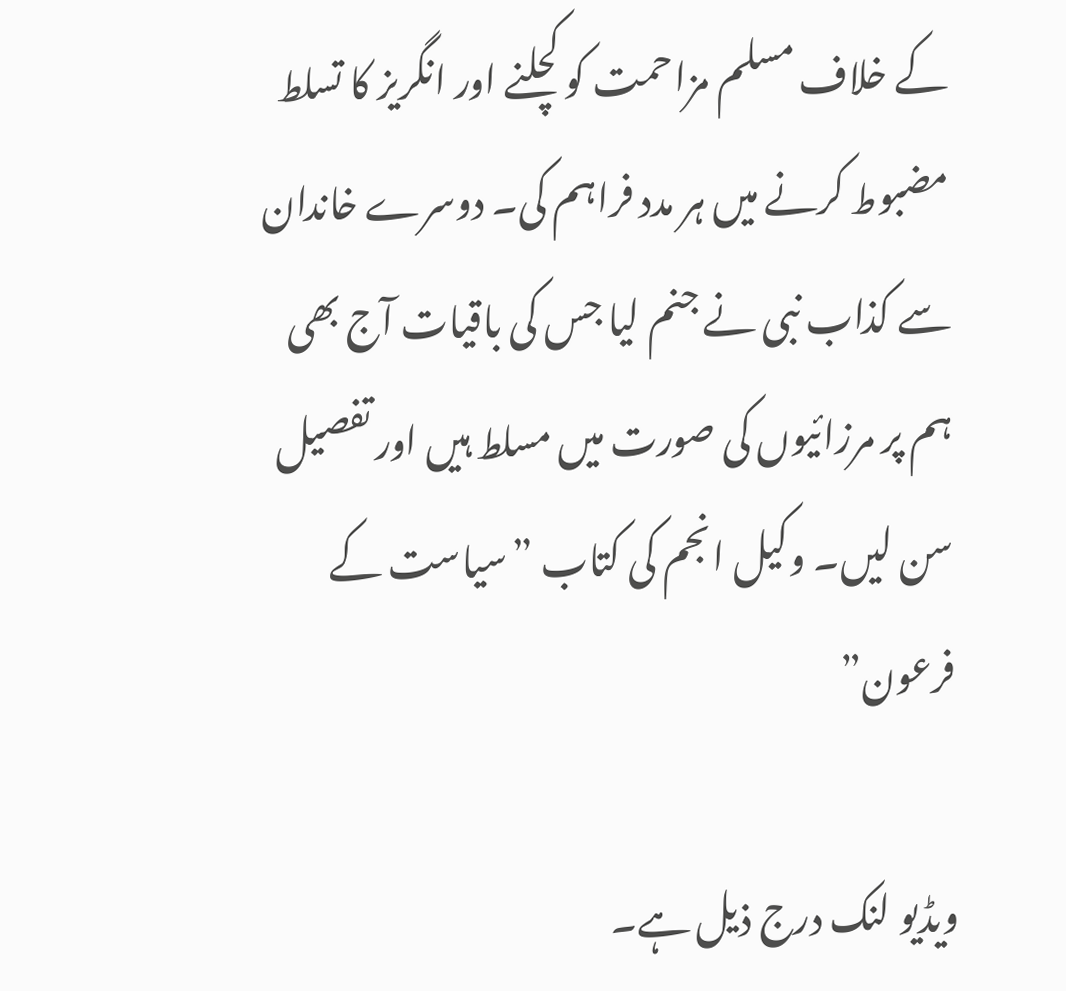کے خلاف مسلم مزاحمت کو کچلنے اور انگریز کا تسلط مضبوط کرنے میں ہر مدد فراہم کی۔ دوسرے خاندان سے کذاب نبی نے جنم لیا جس کی باقیات آج بھی ہم پر مرزائیوں کی صورت میں مسلط ہیں اور تفصیل سن لیں۔ وکیل انجم کی کتاب ”سیاست کے فرعون”

ویڈیو لنک درج ذیل ہے۔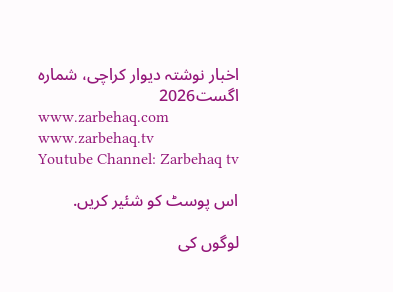اخبار نوشتہ دیوار کراچی، شمارہ اگست2026
www.zarbehaq.com
www.zarbehaq.tv
Youtube Channel: Zarbehaq tv

اس پوسٹ کو شئیر کریں.

لوگوں کی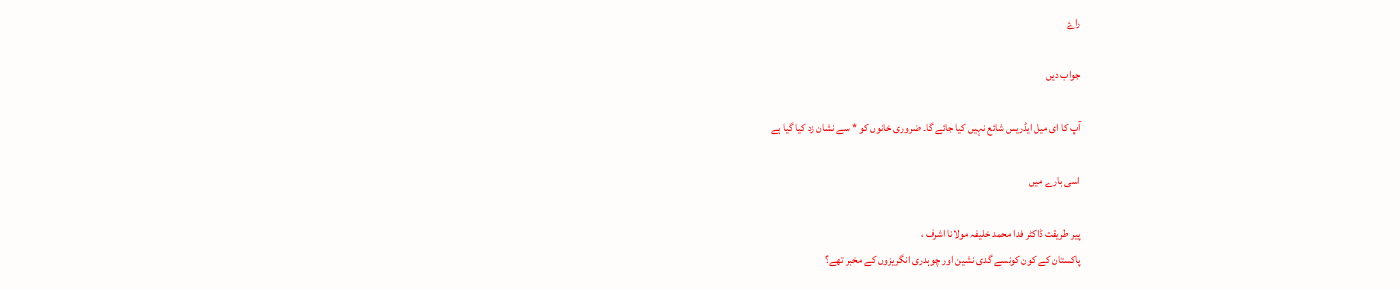راۓ

جواب دیں

آپ کا ای میل ایڈریس شائع نہیں کیا جائے گا۔ ضروری خانوں کو * سے نشان زد کیا گیا ہے

اسی بارے میں

پیر طریقت ڈاکٹر فدا محمد خلیفہ مولانا اشرف ،
پاکستان کے کون کونسے گدی نشین اور چوہدری انگریزوں کے مخبر تھے؟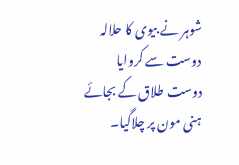شوہر نے بیوی کا حلالہ دوست سے کروایا دوست طلاق کے بجائے ہنی مون پر چلاگیا۔